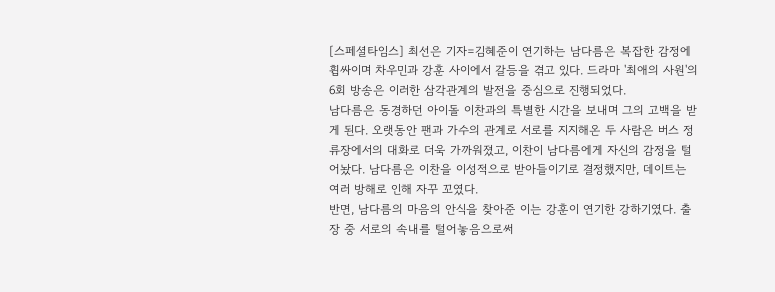[스페셜타임스] 최선은 기자=김혜준이 연기하는 남다름은 복잡한 감정에 휩싸이며 차우민과 강훈 사이에서 갈등을 겪고 있다. 드라마 '최애의 사원'의 6회 방송은 이러한 삼각관계의 발전을 중심으로 진행되었다.
남다름은 동경하던 아이돌 이찬과의 특별한 시간을 보내며 그의 고백을 받게 된다. 오랫동안 팬과 가수의 관계로 서로를 지지해온 두 사람은 버스 정류장에서의 대화로 더욱 가까워졌고, 이찬이 남다름에게 자신의 감정을 털어놨다. 남다름은 이찬을 이성적으로 받아들이기로 결정했지만, 데이트는 여러 방해로 인해 자꾸 꼬였다.
반면, 남다름의 마음의 안식을 찾아준 이는 강훈이 연기한 강하기였다. 출장 중 서로의 속내를 털어놓음으로써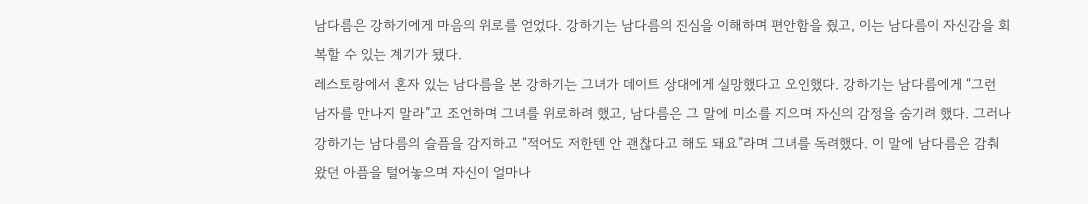남다름은 강하기에게 마음의 위로를 얻었다. 강하기는 남다름의 진심을 이해하며 편안함을 줬고, 이는 남다름이 자신감을 회복할 수 있는 계기가 됐다.
레스토랑에서 혼자 있는 남다름을 본 강하기는 그녀가 데이트 상대에게 실망했다고 오인했다. 강하기는 남다름에게 “그런 남자를 만나지 말라”고 조언하며 그녀를 위로하려 했고, 남다름은 그 말에 미소를 지으며 자신의 감정을 숨기려 했다. 그러나 강하기는 남다름의 슬픔을 감지하고 “적어도 저한텐 안 괜찮다고 해도 돼요”라며 그녀를 독려했다. 이 말에 남다름은 감춰왔던 아픔을 털어놓으며 자신이 얼마나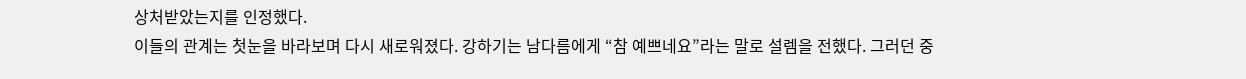상처받았는지를 인정했다.
이들의 관계는 첫눈을 바라보며 다시 새로워졌다. 강하기는 남다름에게 “참 예쁘네요”라는 말로 설렘을 전했다. 그러던 중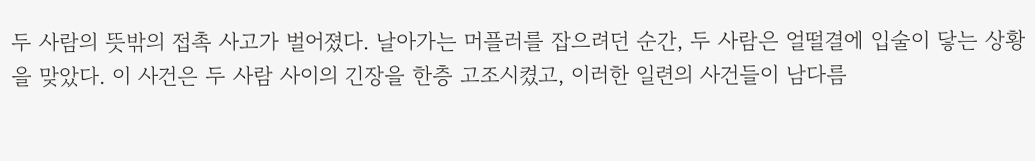두 사람의 뜻밖의 접촉 사고가 벌어졌다. 날아가는 머플러를 잡으려던 순간, 두 사람은 얼떨결에 입술이 닿는 상황을 맞았다. 이 사건은 두 사람 사이의 긴장을 한층 고조시켰고, 이러한 일련의 사건들이 남다름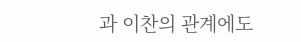과 이찬의 관계에도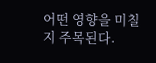어떤 영향을 미칠지 주목된다.